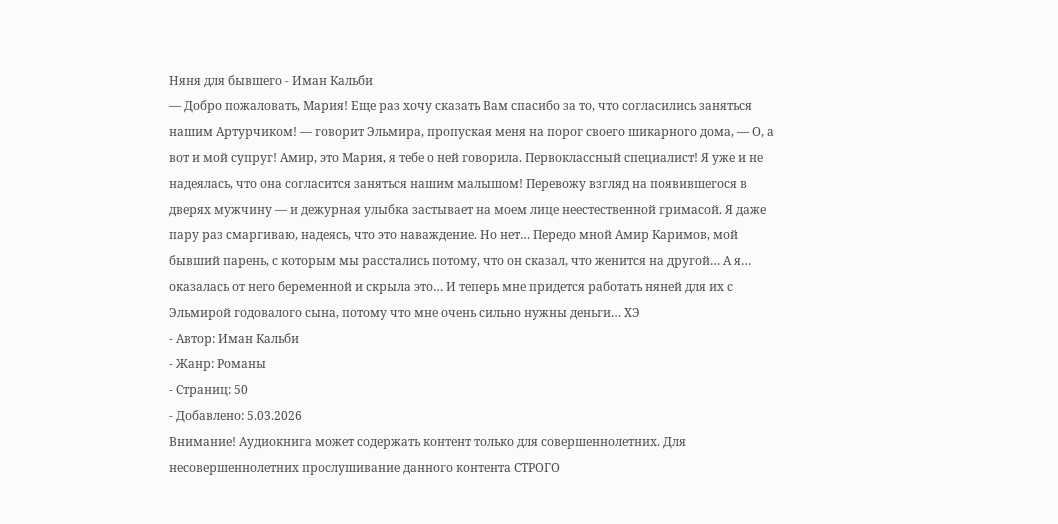Няня для бывшего - Иман Кальби
— Добро пожаловать, Мария! Еще раз хочу сказать Вам спасибо за то, что согласились заняться нашим Артурчиком! — говорит Эльмира, пропуская меня на порог своего шикарного дома, — О, а вот и мой супруг! Амир, это Мария, я тебе о ней говорила. Первоклассный специалист! Я уже и не надеялась, что она согласится заняться нашим малышом! Перевожу взгляд на появившегося в дверях мужчину — и дежурная улыбка застывает на моем лице неестественной гримасой. Я даже пару раз смаргиваю, надеясь, что это наваждение. Но нет… Передо мной Амир Каримов, мой бывший парень, с которым мы расстались потому, что он сказал, что женится на другой… А я… оказалась от него беременной и скрыла это… И теперь мне придется работать няней для их с Эльмирой годовалого сына, потому что мне очень сильно нужны деньги… ХЭ
- Автор: Иман Кальби
- Жанр: Романы
- Страниц: 50
- Добавлено: 5.03.2026
Внимание! Аудиокнига может содержать контент только для совершеннолетних. Для несовершеннолетних прослушивание данного контента СТРОГО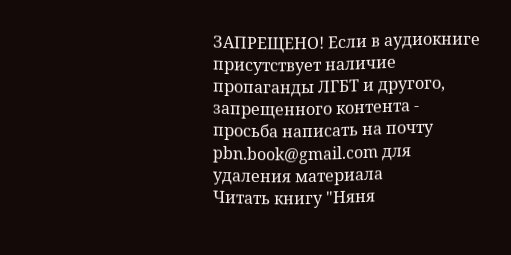ЗАПРЕЩЕНО! Если в аудиокниге присутствует наличие пропаганды ЛГБТ и другого, запрещенного контента - просьба написать на почту pbn.book@gmail.com для удаления материала
Читать книгу "Няня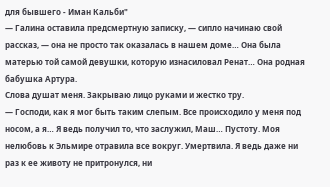для бывшего - Иман Кальби"
— Галина оставила предсмертную записку, — сипло начинаю свой рассказ, — она не просто так оказалась в нашем доме… Она была матерью той самой девушки, которую изнасиловал Ренат… Она родная бабушка Артура.
Слова душат меня. Закрываю лицо руками и жестко тру.
— Господи, как я мог быть таким слепым. Все происходило у меня под носом, а я… Я ведь получил то, что заслужил, Маш… Пустоту. Моя нелюбовь к Эльмире отравила все вокруг. Умертвила. Я ведь даже ни раз к ее животу не притронулся, ни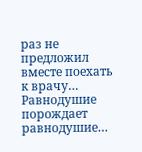раз не предложил вместе поехать к врачу… Равнодушие порождает равнодушие…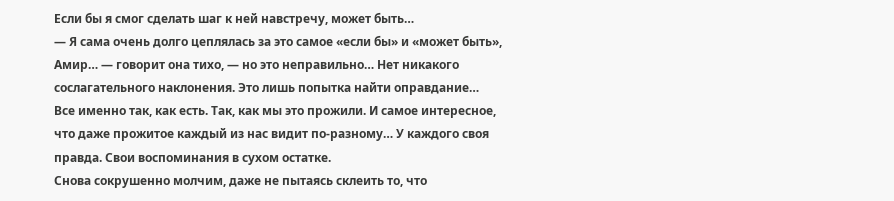Если бы я смог сделать шаг к ней навстречу, может быть…
— Я сама очень долго цеплялась за это самое «если бы» и «может быть», Амир… — говорит она тихо, — но это неправильно… Нет никакого сослагательного наклонения. Это лишь попытка найти оправдание… Все именно так, как есть. Так, как мы это прожили. И самое интересное, что даже прожитое каждый из нас видит по-разному… У каждого своя правда. Свои воспоминания в сухом остатке.
Снова сокрушенно молчим, даже не пытаясь склеить то, что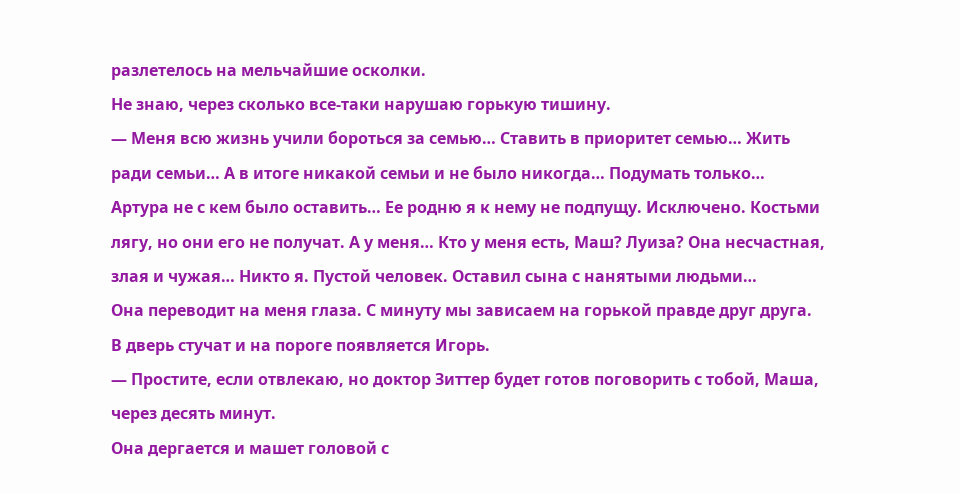разлетелось на мельчайшие осколки.
Не знаю, через сколько все-таки нарушаю горькую тишину.
— Меня всю жизнь учили бороться за семью… Ставить в приоритет семью… Жить ради семьи… А в итоге никакой семьи и не было никогда… Подумать только… Артура не с кем было оставить… Ее родню я к нему не подпущу. Исключено. Костьми лягу, но они его не получат. А у меня… Кто у меня есть, Маш? Луиза? Она несчастная, злая и чужая… Никто я. Пустой человек. Оставил сына с нанятыми людьми…
Она переводит на меня глаза. С минуту мы зависаем на горькой правде друг друга.
В дверь стучат и на пороге появляется Игорь.
— Простите, если отвлекаю, но доктор Зиттер будет готов поговорить с тобой, Маша, через десять минут.
Она дергается и машет головой с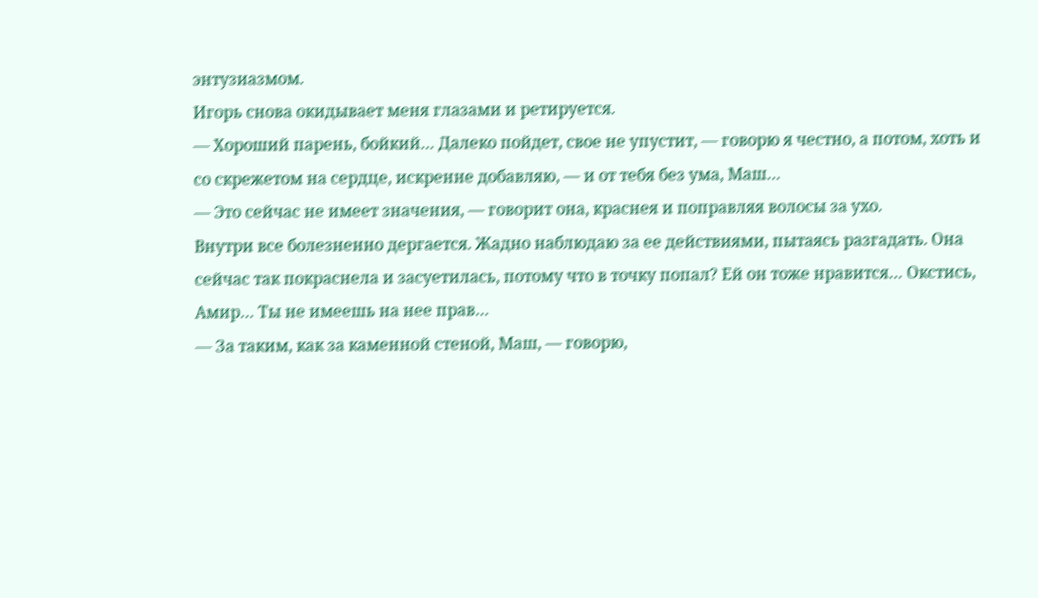энтузиазмом.
Игорь снова окидывает меня глазами и ретируется.
— Хороший парень, бойкий… Далеко пойдет, свое не упустит, — говорю я честно, а потом, хоть и со скрежетом на сердце, искренне добавляю, — и от тебя без ума, Маш…
— Это сейчас не имеет значения, — говорит она, краснея и поправляя волосы за ухо.
Внутри все болезненно дергается. Жадно наблюдаю за ее действиями, пытаясь разгадать. Она сейчас так покраснела и засуетилась, потому что в точку попал? Ей он тоже нравится… Окстись, Амир… Ты не имеешь на нее прав…
— За таким, как за каменной стеной, Маш, — говорю,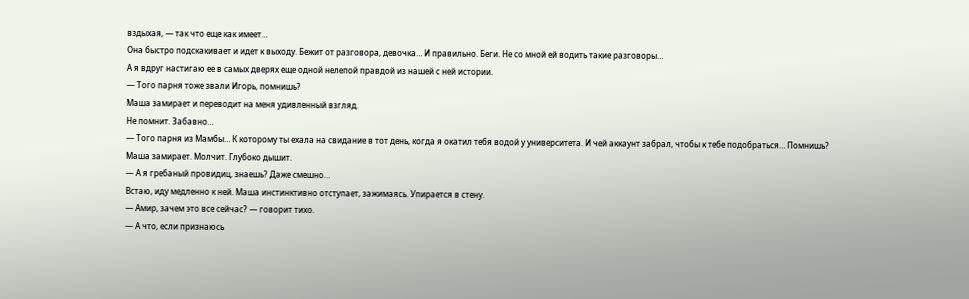вздыхая, — так что еще как имеет…
Она быстро подскакивает и идет к выходу. Бежит от разговора, девочка… И правильно. Беги. Не со мной ей водить такие разговоры…
А я вдруг настигаю ее в самых дверях еще одной нелепой правдой из нашей с ней истории.
— Того парня тоже звали Игорь, помнишь?
Маша замирает и переводит на меня удивленный взгляд.
Не помнит. Забавно…
— Того парня из Мамбы… К которому ты ехала на свидание в тот день, когда я окатил тебя водой у университета. И чей аккаунт забрал, чтобы к тебе подобраться… Помнишь?
Маша замирает. Молчит. Глубоко дышит.
— А я гребаный провидиц, знаешь? Даже смешно…
Встаю, иду медленно к ней. Маша инстинктивно отступает, зажимаясь. Упирается в стену.
— Амир, зачем это все сейчас? — говорит тихо.
— А что, если признаюсь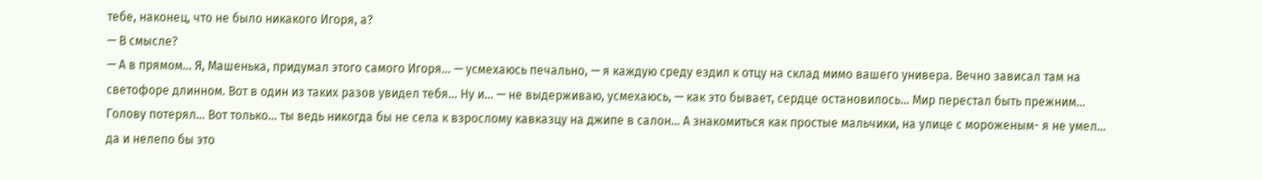тебе, наконец, что не было никакого Игоря, а?
— В смысле?
— А в прямом… Я, Машенька, придумал этого самого Игоря… — усмехаюсь печально, — я каждую среду ездил к отцу на склад мимо вашего универа. Вечно зависал там на светофоре длинном. Вот в один из таких разов увидел тебя… Ну и… — не выдерживаю, усмехаюсь, — как это бывает, сердце остановилось… Мир перестал быть прежним… Голову потерял… Вот только… ты ведь никогда бы не села к взрослому кавказцу на джипе в салон… А знакомиться как простые мальчики, на улице с мороженым- я не умел… да и нелепо бы это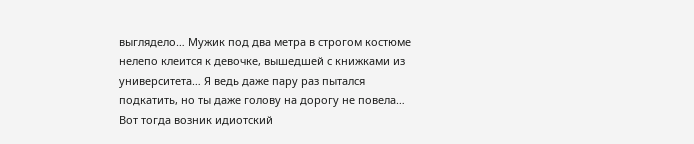выглядело… Мужик под два метра в строгом костюме нелепо клеится к девочке, вышедшей с книжками из университета… Я ведь даже пару раз пытался подкатить, но ты даже голову на дорогу не повела… Вот тогда возник идиотский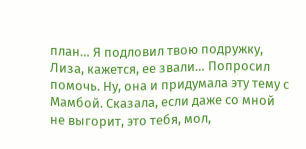план… Я подловил твою подружку, Лиза, кажется, ее звали… Попросил помочь. Ну, она и придумала эту тему с Мамбой. Сказала, если даже со мной не выгорит, это тебя, мол,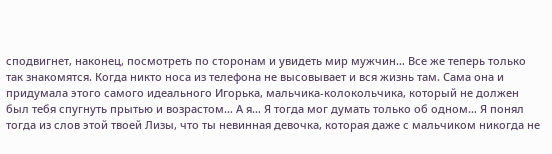сподвигнет, наконец, посмотреть по сторонам и увидеть мир мужчин… Все же теперь только так знакомятся. Когда никто носа из телефона не высовывает и вся жизнь там. Сама она и придумала этого самого идеального Игорька, мальчика-колокольчика, который не должен был тебя спугнуть прытью и возрастом… А я… Я тогда мог думать только об одном… Я понял тогда из слов этой твоей Лизы, что ты невинная девочка, которая даже с мальчиком никогда не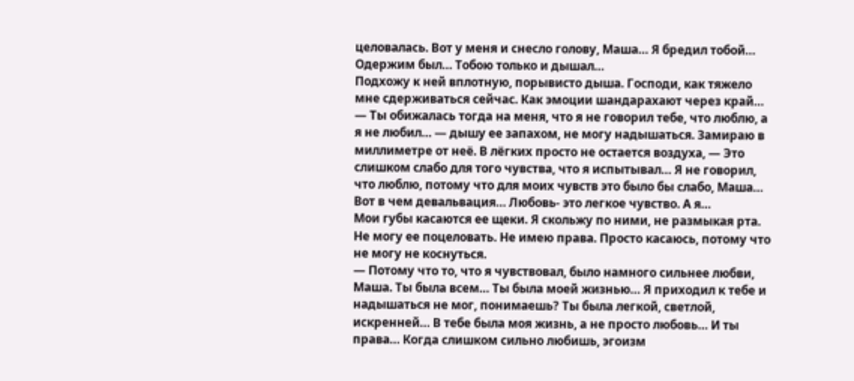целовалась. Вот у меня и снесло голову, Маша… Я бредил тобой… Одержим был… Тобою только и дышал…
Подхожу к ней вплотную, порывисто дыша. Господи, как тяжело мне сдерживаться сейчас. Как эмоции шандарахают через край…
— Ты обижалась тогда на меня, что я не говорил тебе, что люблю, а я не любил… — дышу ее запахом, не могу надышаться. Замираю в миллиметре от неё. В лёгких просто не остается воздуха, — Это слишком слабо для того чувства, что я испытывал… Я не говорил, что люблю, потому что для моих чувств это было бы слабо, Маша… Вот в чем девальвация… Любовь- это легкое чувство. А я…
Мои губы касаются ее щеки. Я скольжу по ними, не размыкая рта. Не могу ее поцеловать. Не имею права. Просто касаюсь, потому что не могу не коснуться.
— Потому что то, что я чувствовал, было намного сильнее любви, Маша. Ты была всем… Ты была моей жизнью… Я приходил к тебе и надышаться не мог, понимаешь? Ты была легкой, светлой, искренней… В тебе была моя жизнь, а не просто любовь… И ты права… Когда слишком сильно любишь, эгоизм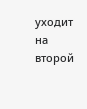уходит на второй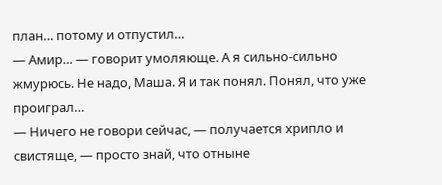план… потому и отпустил…
— Амир… — говорит умоляюще. А я сильно-сильно жмурюсь. Не надо, Маша. Я и так понял. Понял, что уже проиграл…
— Ничего не говори сейчас, — получается хрипло и свистяще, — просто знай, что отныне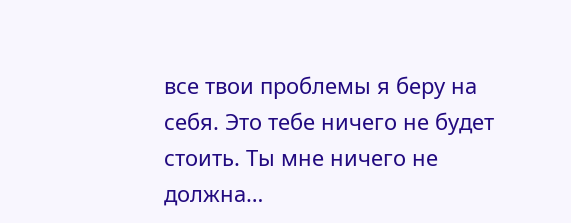все твои проблемы я беру на себя. Это тебе ничего не будет стоить. Ты мне ничего не должна…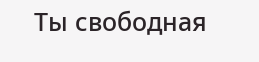Ты свободная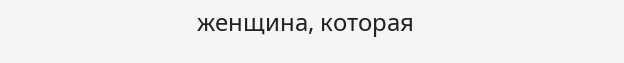женщина, которая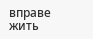вправе жить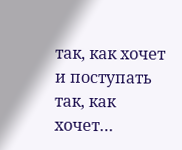так, как хочет и поступать так, как хочет…